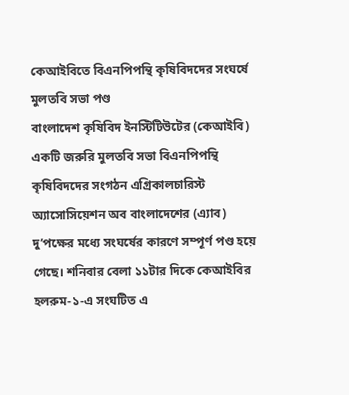কেআইবিতে বিএনপিপন্থি কৃষিবিদদের সংঘর্ষে মুলতবি সভা পণ্ড
বাংলাদেশ কৃষিবিদ ইনস্টিটিউটের (কেআইবি) একটি জরুরি মুলতবি সভা বিএনপিপন্থি কৃষিবিদদের সংগঠন এগ্রিকালচারিস্ট অ্যাসোসিয়েশন অব বাংলাদেশের (এ্যাব) দু’পক্ষের মধ্যে সংঘর্ষের কারণে সম্পূর্ণ পণ্ড হয়ে গেছে। শনিবার বেলা ১১টার দিকে কেআইবির হলরুম-১-এ সংঘটিত এ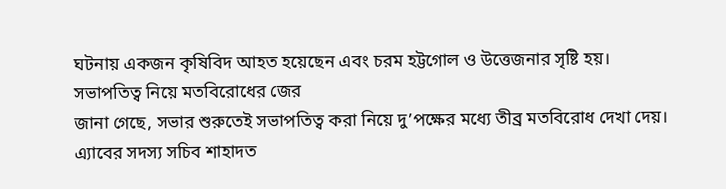ঘটনায় একজন কৃষিবিদ আহত হয়েছেন এবং চরম হট্টগোল ও উত্তেজনার সৃষ্টি হয়।
সভাপতিত্ব নিয়ে মতবিরোধের জের
জানা গেছে, সভার শুরুতেই সভাপতিত্ব করা নিয়ে দু’পক্ষের মধ্যে তীব্র মতবিরোধ দেখা দেয়। এ্যাবের সদস্য সচিব শাহাদত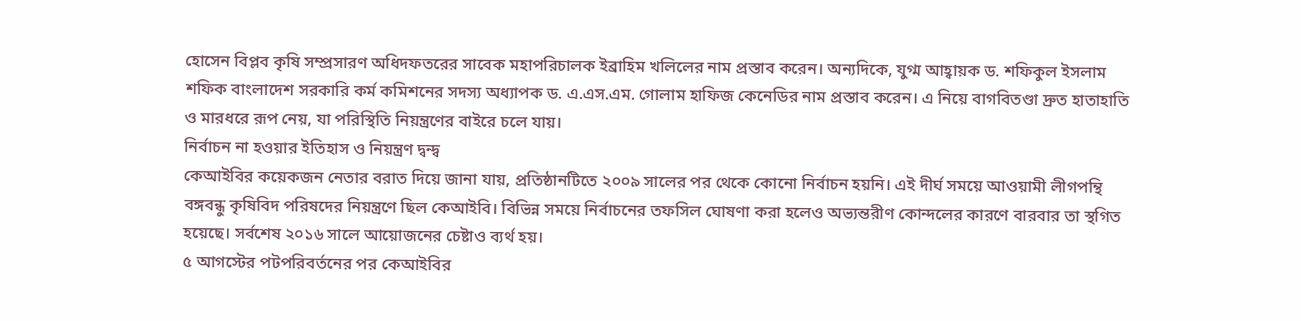হোসেন বিপ্লব কৃষি সম্প্রসারণ অধিদফতরের সাবেক মহাপরিচালক ইব্রাহিম খলিলের নাম প্রস্তাব করেন। অন্যদিকে, যুগ্ম আহ্বায়ক ড. শফিকুল ইসলাম শফিক বাংলাদেশ সরকারি কর্ম কমিশনের সদস্য অধ্যাপক ড. এ.এস.এম. গোলাম হাফিজ কেনেডির নাম প্রস্তাব করেন। এ নিয়ে বাগবিতণ্ডা দ্রুত হাতাহাতি ও মারধরে রূপ নেয়, যা পরিস্থিতি নিয়ন্ত্রণের বাইরে চলে যায়।
নির্বাচন না হওয়ার ইতিহাস ও নিয়ন্ত্রণ দ্বন্দ্ব
কেআইবির কয়েকজন নেতার বরাত দিয়ে জানা যায়, প্রতিষ্ঠানটিতে ২০০৯ সালের পর থেকে কোনো নির্বাচন হয়নি। এই দীর্ঘ সময়ে আওয়ামী লীগপন্থি বঙ্গবন্ধু কৃষিবিদ পরিষদের নিয়ন্ত্রণে ছিল কেআইবি। বিভিন্ন সময়ে নির্বাচনের তফসিল ঘোষণা করা হলেও অভ্যন্তরীণ কোন্দলের কারণে বারবার তা স্থগিত হয়েছে। সর্বশেষ ২০১৬ সালে আয়োজনের চেষ্টাও ব্যর্থ হয়।
৫ আগস্টের পটপরিবর্তনের পর কেআইবির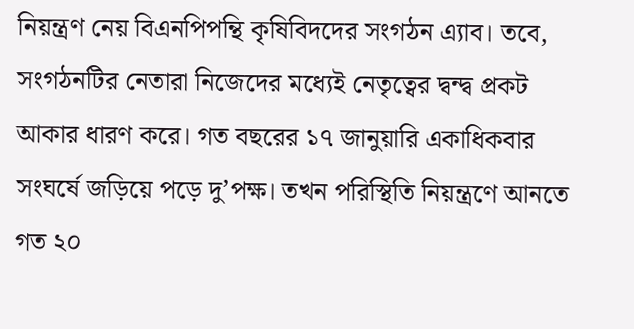নিয়ন্ত্রণ নেয় বিএনপিপন্থি কৃষিবিদদের সংগঠন এ্যাব। তবে, সংগঠনটির নেতারা নিজেদের মধ্যেই নেতৃত্বের দ্বন্দ্ব প্রকট আকার ধারণ করে। গত বছরের ১৭ জানুয়ারি একাধিকবার সংঘর্ষে জড়িয়ে পড়ে দু’পক্ষ। তখন পরিস্থিতি নিয়ন্ত্রণে আনতে গত ২০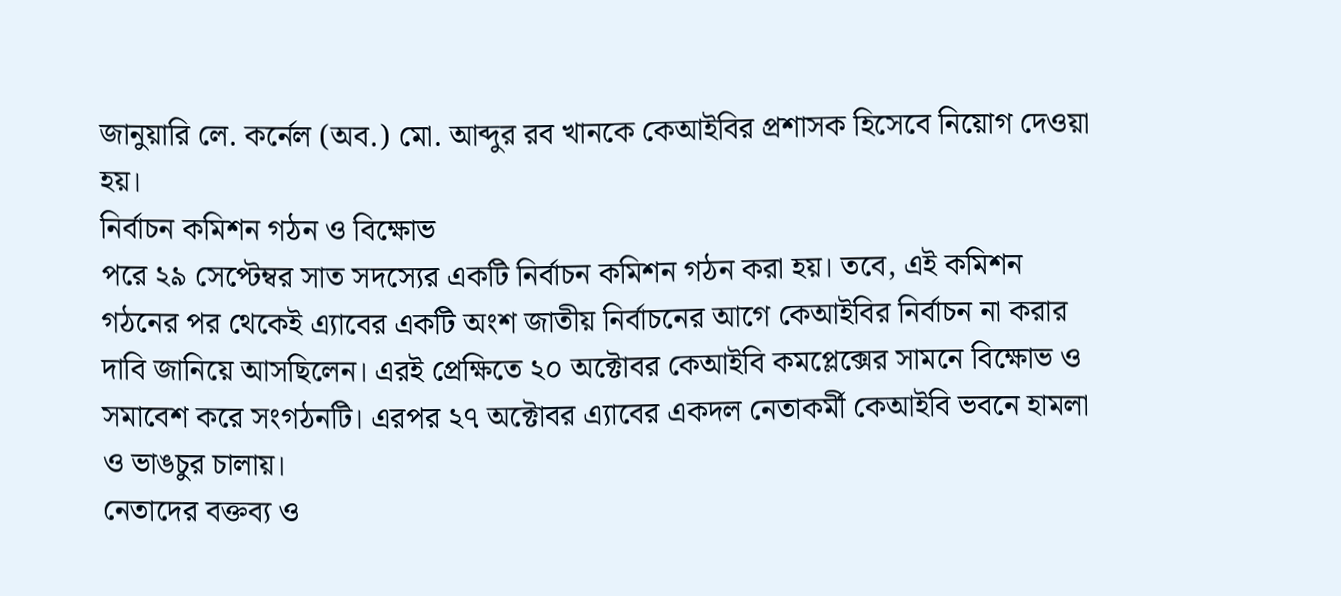জানুয়ারি লে. কর্নেল (অব.) মো. আব্দুর রব খানকে কেআইবির প্রশাসক হিসেবে নিয়োগ দেওয়া হয়।
নির্বাচন কমিশন গঠন ও বিক্ষোভ
পরে ২৯ সেপ্টেম্বর সাত সদস্যের একটি নির্বাচন কমিশন গঠন করা হয়। তবে, এই কমিশন গঠনের পর থেকেই এ্যাবের একটি অংশ জাতীয় নির্বাচনের আগে কেআইবির নির্বাচন না করার দাবি জানিয়ে আসছিলেন। এরই প্রেক্ষিতে ২০ অক্টোবর কেআইবি কমপ্লেক্সের সামনে বিক্ষোভ ও সমাবেশ করে সংগঠনটি। এরপর ২৭ অক্টোবর এ্যাবের একদল নেতাকর্মী কেআইবি ভবনে হামলা ও ভাঙচুর চালায়।
নেতাদের বক্তব্য ও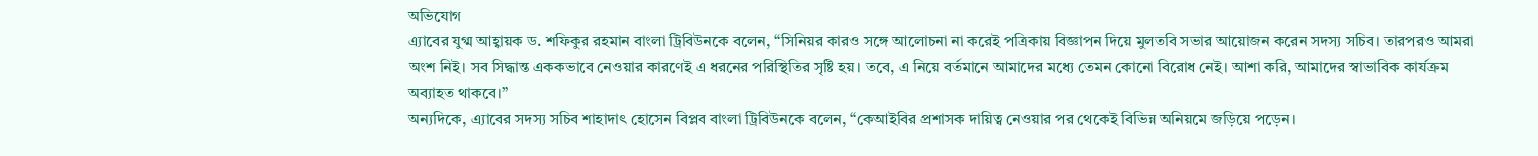অভিযোগ
এ্যাবের যুগ্ম আহ্বায়ক ড. শফিকুর রহমান বাংলা ট্রিবিউনকে বলেন, “সিনিয়র কারও সঙ্গে আলোচনা না করেই পত্রিকায় বিজ্ঞাপন দিয়ে মুলতবি সভার আয়োজন করেন সদস্য সচিব। তারপরও আমরা অংশ নিই। সব সিদ্ধান্ত এককভাবে নেওয়ার কারণেই এ ধরনের পরিস্থিতির সৃষ্টি হয়। তবে, এ নিয়ে বর্তমানে আমাদের মধ্যে তেমন কোনো বিরোধ নেই। আশা করি, আমাদের স্বাভাবিক কার্যক্রম অব্যাহত থাকবে।”
অন্যদিকে, এ্যাবের সদস্য সচিব শাহাদাৎ হোসেন বিপ্লব বাংলা ট্রিবিউনকে বলেন, “কেআইবির প্রশাসক দায়িত্ব নেওয়ার পর থেকেই বিভিন্ন অনিয়মে জড়িয়ে পড়েন।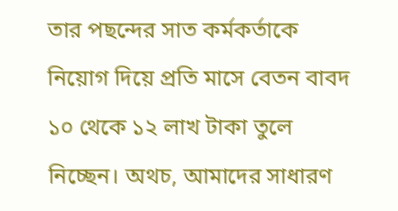তার পছন্দের সাত কর্মকর্তাকে নিয়োগ দিয়ে প্রতি মাসে বেতন বাবদ ১০ থেকে ১২ লাখ টাকা তুলে নিচ্ছেন। অথচ, আমাদের সাধারণ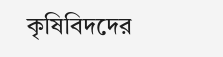কৃষিবিদদের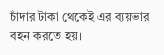চাঁদার টাকা থেকেই এর ব্যয়ভার বহন করতে হয়।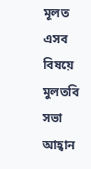মূলত এসব বিষয়ে মুলতবি সভা আহ্বান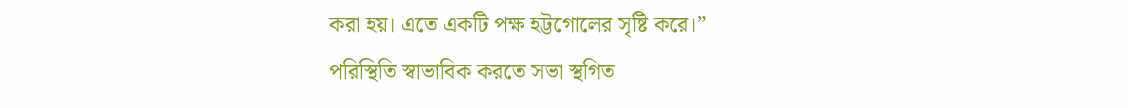করা হয়। এতে একটি পক্ষ হট্টগোলের সৃষ্টি করে।”
পরিস্থিতি স্বাভাবিক করতে সভা স্থগিত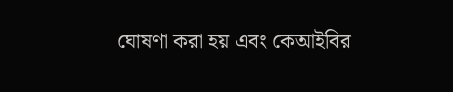ঘোষণা করা হয় এবং কেআইবির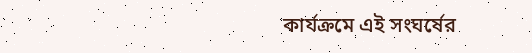কার্যক্রমে এই সংঘর্ষের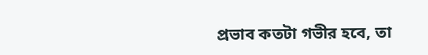প্রভাব কতটা গভীর হবে, তা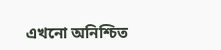এখনো অনিশ্চিত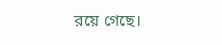রয়ে গেছে।